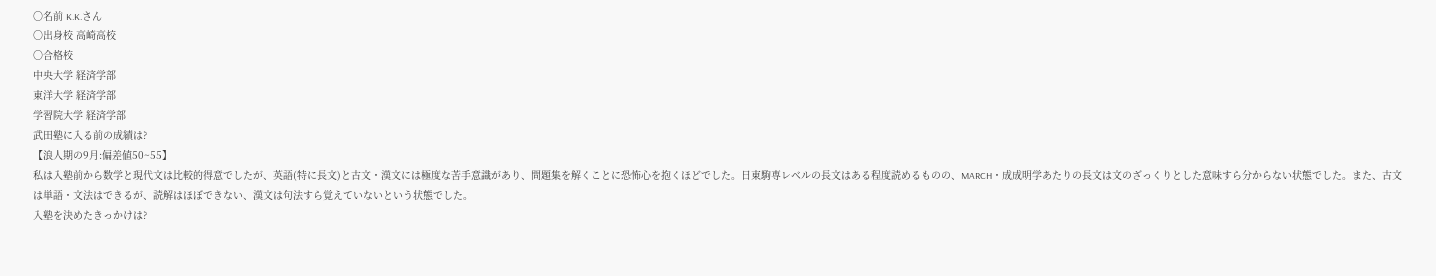〇名前 K.K.さん
〇出身校 高崎高校
〇合格校
中央大学 経済学部
東洋大学 経済学部
学習院大学 経済学部
武田塾に入る前の成績は?
【浪人期の9月:偏差値50~55】
私は入塾前から数学と現代文は比較的得意でしたが、英語(特に長文)と古文・漢文には極度な苦手意識があり、問題集を解くことに恐怖心を抱くほどでした。日東駒専レベルの長文はある程度読めるものの、MARCH・成成明学あたりの長文は文のざっくりとした意味すら分からない状態でした。また、古文は単語・文法はできるが、読解はほぼできない、漢文は句法すら覚えていないという状態でした。
入塾を決めたきっかけは?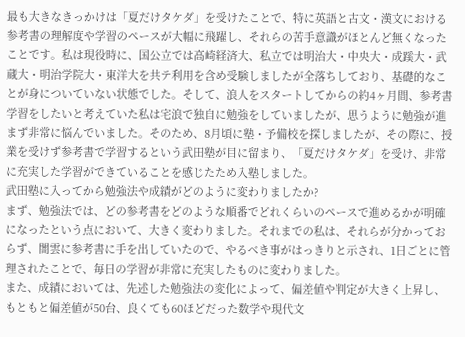最も大きなきっかけは「夏だけタケダ」を受けたことで、特に英語と古文・漢文における参考書の理解度や学習のペースが大幅に飛躍し、それらの苦手意識がほとんど無くなったことです。私は現役時に、国公立では高崎経済大、私立では明治大・中央大・成蹊大・武蔵大・明治学院大・東洋大を共テ利用を含め受験しましたが全落ちしており、基礎的なことが身についていない状態でした。そして、浪人をスタートしてからの約4ヶ月間、参考書学習をしたいと考えていた私は宅浪で独自に勉強をしていましたが、思うように勉強が進まず非常に悩んでいました。そのため、8月頃に塾・予備校を探しましたが、その際に、授業を受けず参考書で学習するという武田塾が目に留まり、「夏だけタケダ」を受け、非常に充実した学習ができていることを感じたため入塾しました。
武田塾に入ってから勉強法や成績がどのように変わりましたか?
まず、勉強法では、どの参考書をどのような順番でどれくらいのペースで進めるかが明確になったという点において、大きく変わりました。それまでの私は、それらが分かっておらず、闇雲に参考書に手を出していたので、やるべき事がはっきりと示され、1日ごとに管理されたことで、毎日の学習が非常に充実したものに変わりました。
また、成績においては、先述した勉強法の変化によって、偏差値や判定が大きく上昇し、もともと偏差値が50台、良くても60ほどだった数学や現代文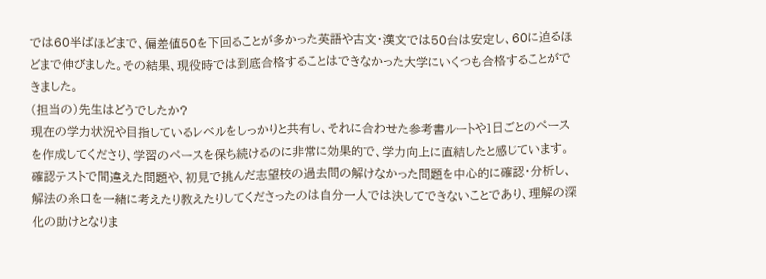では60半ばほどまで、偏差値50を下回ることが多かった英語や古文・漢文では50台は安定し、60に迫るほどまで伸びました。その結果、現役時では到底合格することはできなかった大学にいくつも合格することができました。
(担当の)先生はどうでしたか?
現在の学力状況や目指しているレベルをしっかりと共有し、それに合わせた参考書ルートや1日ごとのペースを作成してくださり、学習のペースを保ち続けるのに非常に効果的で、学力向上に直結したと感じています。確認テストで間違えた問題や、初見で挑んだ志望校の過去問の解けなかった問題を中心的に確認・分析し、解法の糸口を一緒に考えたり教えたりしてくださったのは自分一人では決してできないことであり、理解の深化の助けとなりま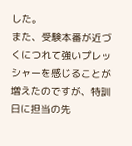した。
また、受験本番が近づくにつれて強いプレッシャーを感じることが増えたのですが、特訓日に担当の先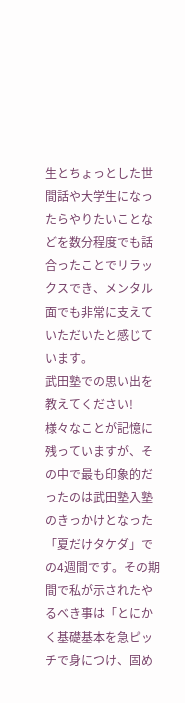生とちょっとした世間話や大学生になったらやりたいことなどを数分程度でも話合ったことでリラックスでき、メンタル面でも非常に支えていただいたと感じています。
武田塾での思い出を教えてください!
様々なことが記憶に残っていますが、その中で最も印象的だったのは武田塾入塾のきっかけとなった「夏だけタケダ」での4週間です。その期間で私が示されたやるべき事は「とにかく基礎基本を急ピッチで身につけ、固め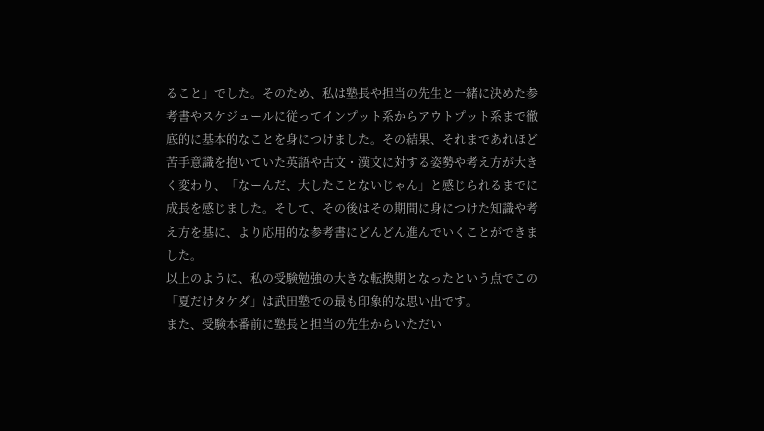ること」でした。そのため、私は塾長や担当の先生と一緒に決めた参考書やスケジュールに従ってインプット系からアウトプット系まで徹底的に基本的なことを身につけました。その結果、それまであれほど苦手意識を抱いていた英語や古文・漢文に対する姿勢や考え方が大きく変わり、「なーんだ、大したことないじゃん」と感じられるまでに成長を感じました。そして、その後はその期間に身につけた知識や考え方を基に、より応用的な参考書にどんどん進んでいくことができました。
以上のように、私の受験勉強の大きな転換期となったという点でこの「夏だけタケダ」は武田塾での最も印象的な思い出です。
また、受験本番前に塾長と担当の先生からいただい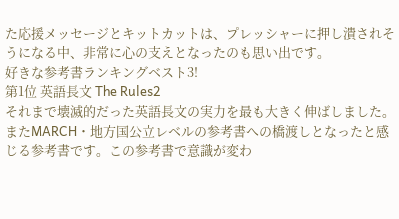た応援メッセージとキットカットは、プレッシャーに押し潰されそうになる中、非常に心の支えとなったのも思い出です。
好きな参考書ランキングベスト3!
第1位 英語長文 The Rules2
それまで壊滅的だった英語長文の実力を最も大きく伸ばしました。またMARCH・地方国公立レベルの参考書への橋渡しとなったと感じる参考書です。この参考書で意識が変わ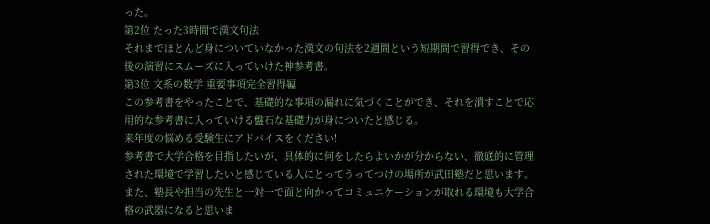った。
第2位 たった3時間で漢文句法
それまでほとんど身についていなかった漢文の句法を2週間という短期間で習得でき、その後の演習にスムーズに入っていけた神参考書。
第3位 文系の数学 重要事項完全習得編
この参考書をやったことで、基礎的な事項の漏れに気づくことができ、それを潰すことで応用的な参考書に入っていける盤石な基礎力が身についたと感じる。
来年度の悩める受験生にアドバイスをください!
参考書で大学合格を目指したいが、具体的に何をしたらよいかが分からない、徹底的に管理された環境で学習したいと感じている人にとってうってつけの場所が武田塾だと思います。また、塾長や担当の先生と一対一で面と向かってコミュニケーションが取れる環境も大学合格の武器になると思いま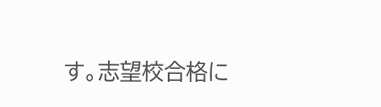す。志望校合格に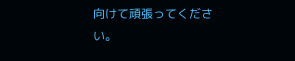向けて頑張ってください。